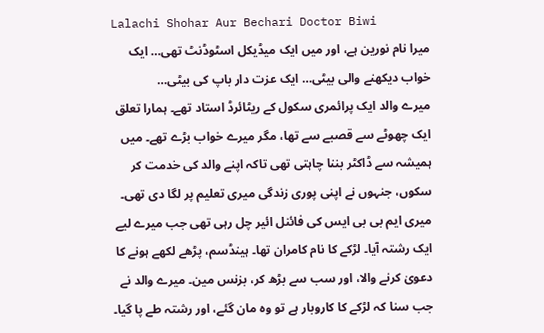Lalachi Shohar Aur Bechari Doctor Biwi
میرا نام نورین ہے، اور میں ایک میڈیکل اسٹوڈنٹ تھی… ایک خواب دیکھنے والی بیٹی… ایک عزت دار باپ کی بیٹی…
میرے والد ایک پرائمری سکول کے ریٹائرڈ استاد تھے۔ ہمارا تعلق ایک چھوٹے سے قصبے سے تھا، مگر میرے خواب بڑے تھے۔ میں ہمیشہ سے ڈاکٹر بننا چاہتی تھی تاکہ اپنے والد کی خدمت کر سکوں، جنہوں نے اپنی پوری زندگی میری تعلیم پر لگا دی تھی۔
میری ایم بی بی ایس کی فائنل ائیر چل رہی تھی جب میرے لیے ایک رشتہ آیا۔ لڑکے کا نام کامران تھا۔ ہینڈسم، پڑھے لکھے ہونے کا دعویٰ کرنے والا، اور سب سے بڑھ کر، بزنس مین۔ میرے والد نے جب سنا کہ لڑکے کا کاروبار ہے تو وہ مان گئے، اور رشتہ طے پا گیا۔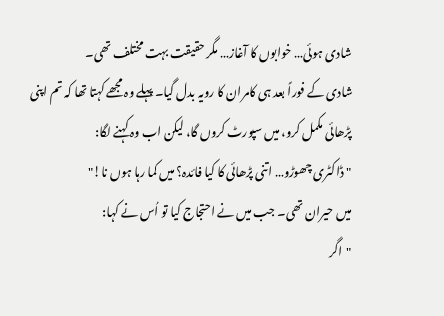شادی ہوئی… خوابوں کا آغاز… مگر حقیقت بہت مختلف تھی۔
شادی کے فوراً بعد ہی کامران کا رویہ بدل گیا۔ پہلے وہ مجھے کہتا تھا کہ تم اپنی پڑھائی مکمل کرو، میں سپورٹ کروں گا، لیکن اب وہ کہنے لگا:
"ڈاکٹری چھوڑو… اتنی پڑھائی کا کیا فائدہ؟ میں کما رہا ہوں نا!"
میں حیران تھی۔ جب میں نے احتجاج کیا تو اُس نے کہا:
"اگر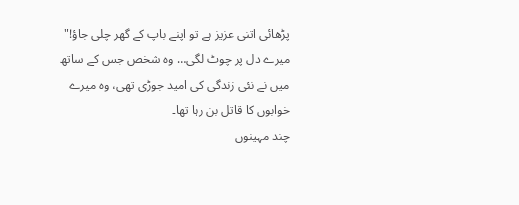پڑھائی اتنی عزیز ہے تو اپنے باپ کے گھر چلی جاؤ!"
میرے دل پر چوٹ لگی… وہ شخص جس کے ساتھ میں نے نئی زندگی کی امید جوڑی تھی، وہ میرے خوابوں کا قاتل بن رہا تھا۔
چند مہینوں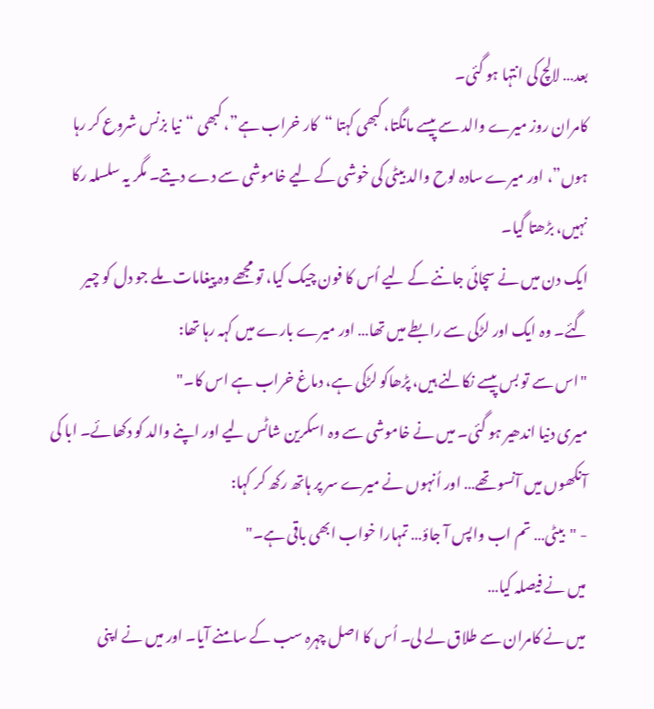بعد… لالچ کی انتہا ہو گئی۔
کامران روز میرے والد سے پیسے مانگتا، کبھی کہتا “کار خراب ہے”، کبھی “نیا بزنس شروع کر رہا ہوں”، اور میرے سادہ لوح والد بیٹی کی خوشی کے لیے خاموشی سے دے دیتے۔ مگر یہ سلسلہ رکا نہیں، بڑھتا گیا۔
ایک دن میں نے سچائی جاننے کے لیے اُس کا فون چیک کیا، تو مجھے وہ پیغامات ملے جو دل کو چیر گئے۔ وہ ایک اور لڑکی سے رابطے میں تھا… اور میرے بارے میں کہہ رہا تھا:
"اس سے تو بس پیسے نکالنے ہیں، پڑھاکو لڑکی ہے، دماغ خراب ہے اس کا۔"
میری دنیا اندھیر ہو گئی۔ میں نے خاموشی سے وہ اسکرین شاٹس لیے اور اپنے والد کو دکھائے۔ ابا کی آنکھوں میں آنسو تھے… اور اُنہوں نے میرے سر پر ہاتھ رکھ کر کہا:
- "بیٹی… تم اب واپس آ جاؤ… تمہارا خواب ابھی باقی ہے۔"
میں نے فیصلہ کیا…
میں نے کامران سے طلاق لے لی۔ اُس کا اصل چہرہ سب کے سامنے آیا۔ اور میں نے اپنی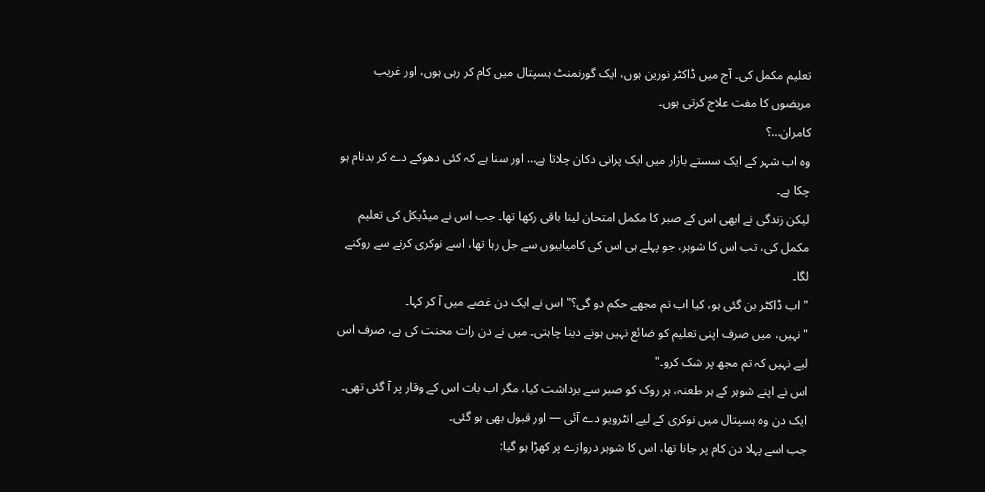تعلیم مکمل کی۔ آج میں ڈاکٹر نورین ہوں، ایک گورنمنٹ ہسپتال میں کام کر رہی ہوں، اور غریب مریضوں کا مفت علاج کرتی ہوں۔
کامران…؟
وہ اب شہر کے ایک سستے بازار میں ایک پرانی دکان چلاتا ہے… اور سنا ہے کہ کئی دھوکے دے کر بدنام ہو چکا ہے۔
لیکن زندگی نے ابھی اس کے صبر کا مکمل امتحان لینا باقی رکھا تھا۔ جب اس نے میڈیکل کی تعلیم مکمل کی، تب اس کا شوہر، جو پہلے ہی اس کی کامیابیوں سے جل رہا تھا، اسے نوکری کرنے سے روکنے لگا۔
"اب ڈاکٹر بن گئی ہو، کیا اب تم مجھے حکم دو گی؟" اس نے ایک دن غصے میں آ کر کہا۔
"نہیں، میں صرف اپنی تعلیم کو ضائع نہیں ہونے دینا چاہتی۔ میں نے دن رات محنت کی ہے، صرف اس لیے نہیں کہ تم مجھ پر شک کرو۔"
اس نے اپنے شوہر کے ہر طعنہ، ہر روک کو صبر سے برداشت کیا، مگر اب بات اس کے وقار پر آ گئی تھی۔ ایک دن وہ ہسپتال میں نوکری کے لیے انٹرویو دے آئی — اور قبول بھی ہو گئی۔
جب اسے پہلا دن کام پر جانا تھا، اس کا شوہر دروازے پر کھڑا ہو گیا: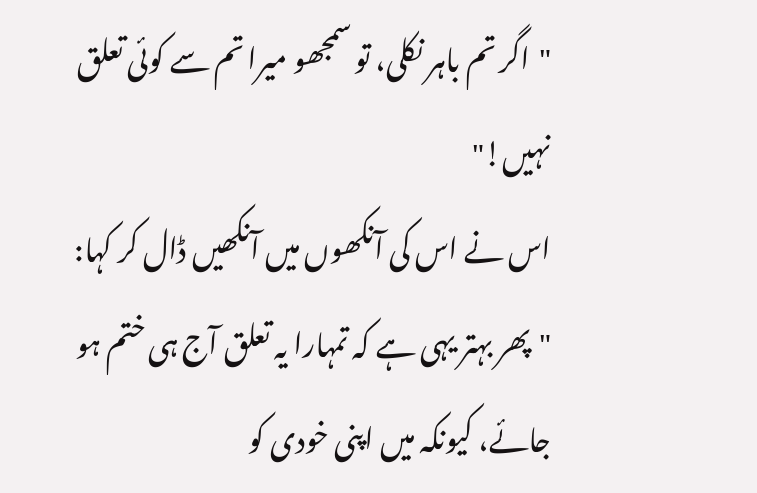"اگر تم باہر نکلی، تو سمجھو میرا تم سے کوئی تعلق نہیں!"
اس نے اس کی آنکھوں میں آنکھیں ڈال کر کہا:
"پھر بہتر یہی ہے کہ تمہارا یہ تعلق آج ہی ختم ہو جائے، کیونکہ میں اپنی خودی کو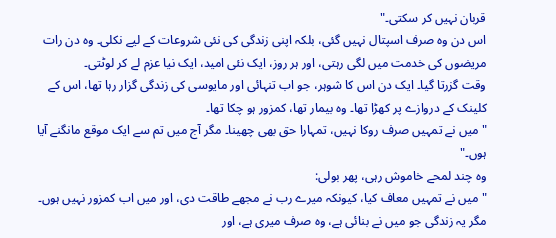قربان نہیں کر سکتی۔"
اس دن وہ صرف اسپتال نہیں گئی، بلکہ اپنی زندگی کی نئی شروعات کے لیے نکلی۔ وہ دن رات مریضوں کی خدمت میں لگی رہتی، اور ہر روز، ایک نئی امید، ایک نیا عزم لے کر لوٹتی۔
وقت گزرتا گیا۔ ایک دن اس کا شوہر، جو اب تنہائی اور مایوسی کی زندگی گزار رہا تھا، اس کے کلینک کے دروازے پر کھڑا تھا۔ وہ بیمار تھا، کمزور ہو چکا تھا۔
"میں نے تمہیں صرف روکا نہیں، تمہارا حق بھی چھینا۔ مگر آج میں تم سے ایک موقع مانگنے آیا ہوں۔"
وہ چند لمحے خاموش رہی، پھر بولی:
"میں نے تمہیں معاف کیا، کیونکہ میرے رب نے مجھے طاقت دی، اور میں اب کمزور نہیں ہوں۔ مگر یہ زندگی جو میں نے بنائی ہے، وہ صرف میری ہے، اور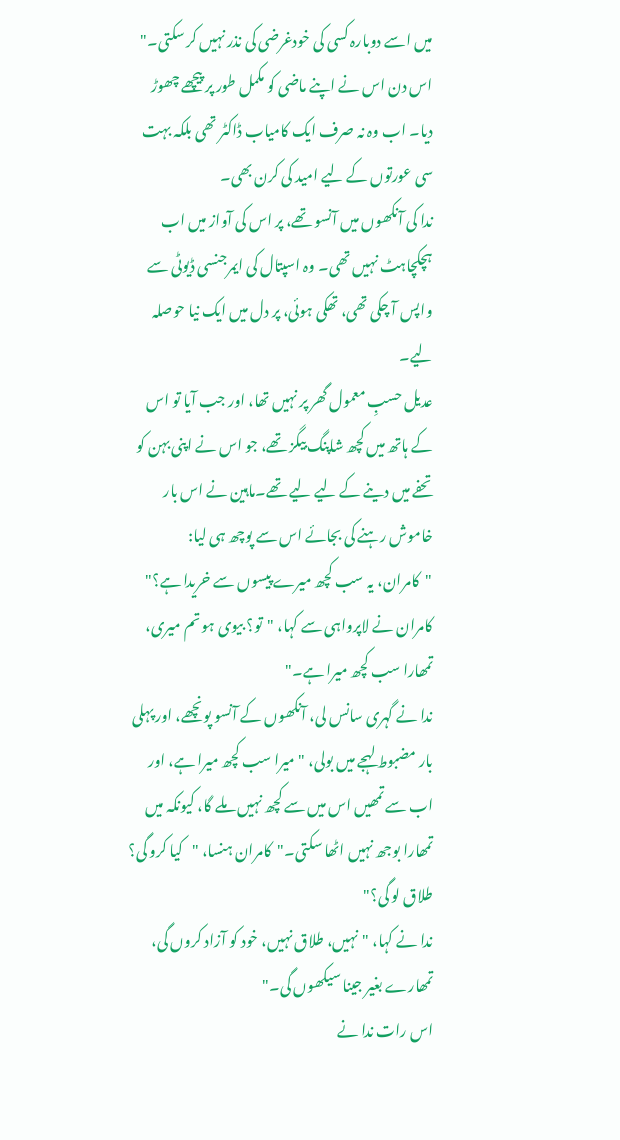میں اسے دوبارہ کسی کی خودغرضی کی نذر نہیں کر سکتی۔"
اس دن اس نے اپنے ماضی کو مکمل طور پر پیچھے چھوڑ دیا۔ اب وہ نہ صرف ایک کامیاب ڈاکٹر تھی بلکہ بہت سی عورتوں کے لیے امید کی کرن بھی۔
ندا کی آنکھوں میں آنسو تھے، پر اس کی آواز میں اب ہچکچاہٹ نہیں تھی۔ وہ اسپتال کی ایمرجنسی ڈیوٹی سے واپس آ چکی تھی، تھکی ہوئی، پر دل میں ایک نیا حوصلہ لیے۔
عدیل حسبِ معمول گھر پر نہیں تھا، اور جب آیا تو اس کے ہاتھ میں کچھ شاپنگ بیگز تھے، جو اس نے اپنی بہن کو تحفے میں دینے کے لیے لیے تھے۔ماہین نے اس بار خاموش رہنے کی بجائے اس سے پوچھ ہی لیا:
"کامران، یہ سب کچھ میرے پیسوں سے خریدا ہے؟"
کامران نے لاپرواہی سے کہا، "تو؟ بیوی ہو تم میری، تمھارا سب کچھ میرا ہے۔"
ندا نے گہری سانس لی، آنکھوں کے آنسو پونچھے، اور پہلی بار مضبوط لہجے میں بولی، "میرا سب کچھ میرا ہے، اور اب سے تمھیں اس میں سے کچھ نہیں ملے گا، کیونکہ میں تمھارا بوجھ نہیں اٹھا سکتی۔"کامران ہنسا، "کیا کرو گی؟ طلاق لو گی؟"
ندا نے کہا، "نہیں، طلاق نہیں، خود کو آزاد کروں گی، تمھارے بغیر جینا سیکھوں گی۔"
اس رات ندا نے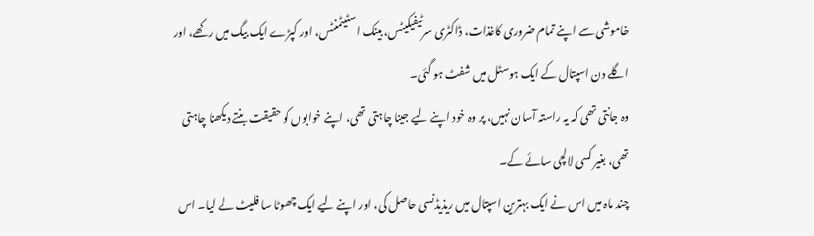خاموشی سے اپنے تمام ضروری کاغذات، ڈاکٹری سرٹیفیکیٹس، بینک اسٹیٹمنٹس، اور کپڑے ایک بیگ میں رکھے، اور اگلے دن اسپتال کے ایک ہوسٹل میں شفٹ ہو گئی۔
وہ جانتی تھی کہ یہ راستہ آسان نہیں، پر وہ خود اپنے لیے جینا چاہتی تھی، اپنے خوابوں کو حقیقت بنتے دیکھنا چاہتی تھی، بغیر کسی لالچی سائے کے۔
چند ماہ میں اس نے ایک بہترین اسپتال میں ریذیڈنسی حاصل کی، اور اپنے لیے ایک چھوٹا سا فلیٹ لے لیا۔ اس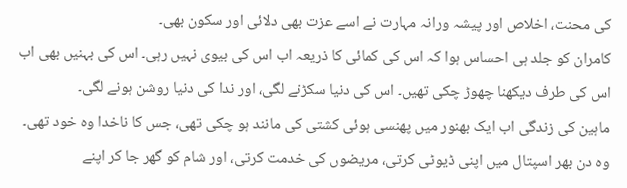کی محنت، اخلاص اور پیشہ ورانہ مہارت نے اسے عزت بھی دلائی اور سکون بھی۔
کامران کو جلد ہی احساس ہوا کہ اس کی کمائی کا ذریعہ اب اس کی بیوی نہیں رہی۔ اس کی بہنیں بھی اب اس کی طرف دیکھنا چھوڑ چکی تھیں۔ اس کی دنیا سکڑنے لگی، اور ندا کی دنیا روشن ہونے لگی۔
ماہین کی زندگی اب ایک بھنور میں پھنسی ہوئی کشتی کی مانند ہو چکی تھی، جس کا ناخدا وہ خود تھی۔ وہ دن بھر اسپتال میں اپنی ڈیوٹی کرتی، مریضوں کی خدمت کرتی، اور شام کو گھر جا کر اپنے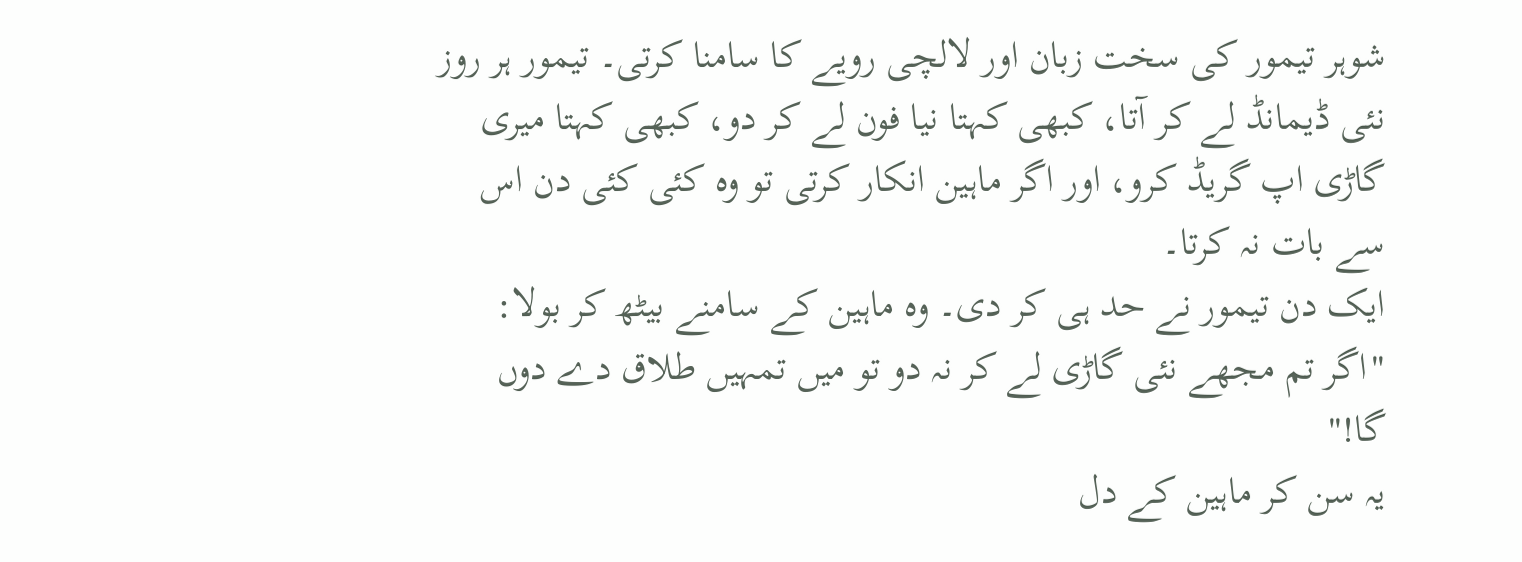شوہر تیمور کی سخت زبان اور لالچی رویے کا سامنا کرتی۔ تیمور ہر روز نئی ڈیمانڈ لے کر آتا، کبھی کہتا نیا فون لے کر دو، کبھی کہتا میری گاڑی اپ گریڈ کرو، اور اگر ماہین انکار کرتی تو وہ کئی کئی دن اس سے بات نہ کرتا۔
ایک دن تیمور نے حد ہی کر دی۔ وہ ماہین کے سامنے بیٹھ کر بولا:
"اگر تم مجھے نئی گاڑی لے کر نہ دو تو میں تمہیں طلاق دے دوں گا!"
یہ سن کر ماہین کے دل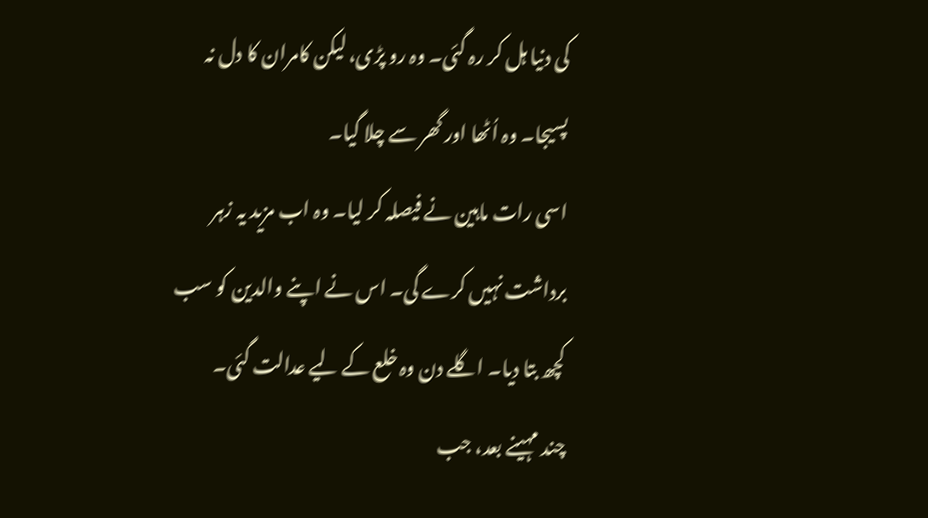کی دنیا ہل کر رہ گئی۔ وہ رو پڑی، لیکن کامران کا دل نہ پسیجا۔ وہ اُٹھا اور گھر سے چلا گیا۔
اسی رات ماہین نے فیصلہ کر لیا۔ وہ اب مزید یہ زہر برداشت نہیں کرے گی۔ اس نے اپنے والدین کو سب کچھ بتا دیا۔ اگلے دن وہ خلع کے لیے عدالت گئی۔
چند مہینے بعد، جب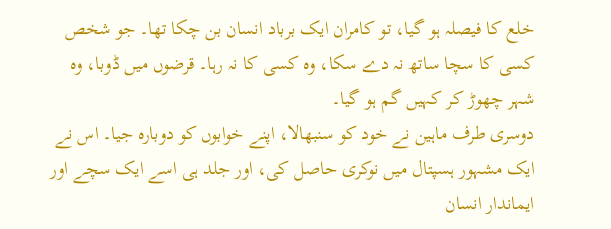خلع کا فیصلہ ہو گیا، تو کامران ایک برباد انسان بن چکا تھا۔ جو شخص کسی کا سچا ساتھ نہ دے سکا، وہ کسی کا نہ رہا۔ قرضوں میں ڈوبا، وہ شہر چھوڑ کر کہیں گم ہو گیا۔
دوسری طرف ماہین نے خود کو سنبھالا، اپنے خوابوں کو دوبارہ جیا۔ اس نے ایک مشہور ہسپتال میں نوکری حاصل کی، اور جلد ہی اسے ایک سچے اور ایماندار انسان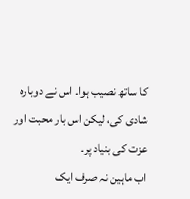کا ساتھ نصیب ہوا۔ اس نے دوبارہ شادی کی، لیکن اس بار محبت اور عزت کی بنیاد پر۔
اب ماہین نہ صرف ایک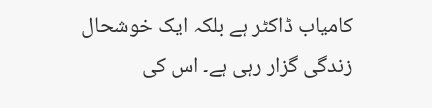کامیاب ڈاکٹر ہے بلکہ ایک خوشحال زندگی گزار رہی ہے۔ اس کی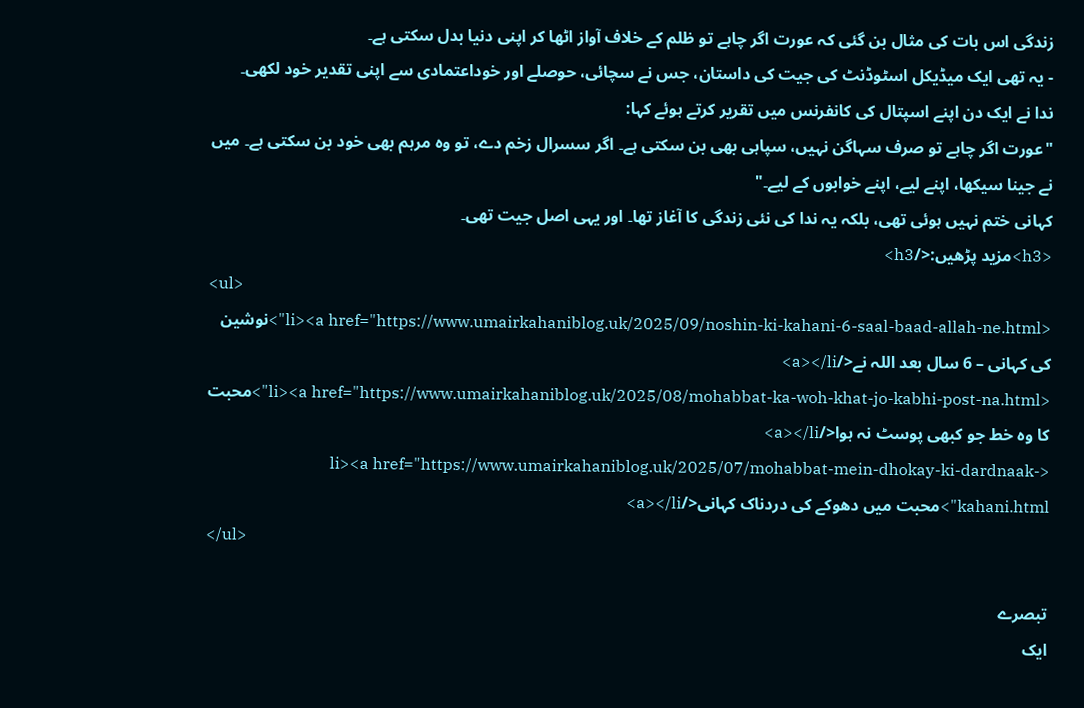زندگی اس بات کی مثال بن گئی کہ عورت اگر چاہے تو ظلم کے خلاف آواز اٹھا کر اپنی دنیا بدل سکتی ہے۔
- یہ تھی ایک میڈیکل اسٹوڈنٹ کی جیت کی داستان، جس نے سچائی، حوصلے اور خوداعتمادی سے اپنی تقدیر خود لکھی۔
ندا نے ایک دن اپنے اسپتال کی کانفرنس میں تقریر کرتے ہوئے کہا:
"عورت اگر چاہے تو صرف سہاگن نہیں، سپاہی بھی بن سکتی ہے۔ اگر سسرال زخم دے، تو وہ مرہم بھی خود بن سکتی ہے۔ میں نے جینا سیکھا، اپنے لیے، اپنے خوابوں کے لیے۔"
کہانی ختم نہیں ہوئی تھی، بلکہ یہ ندا کی نئی زندگی کا آغاز تھا۔ اور یہی اصل جیت تھی۔
<h3>مزید پڑھیں:</h3>
<ul>
<li><a href="https://www.umairkahaniblog.uk/2025/09/noshin-ki-kahani-6-saal-baad-allah-ne.html">نوشین کی کہانی – 6 سال بعد اللہ نے</a></li>
<li><a href="https://www.umairkahaniblog.uk/2025/08/mohabbat-ka-woh-khat-jo-kabhi-post-na.html">محبت کا وہ خط جو کبھی پوسٹ نہ ہوا</a></li>
<li><a href="https://www.umairkahaniblog.uk/2025/07/mohabbat-mein-dhokay-ki-dardnaak-kahani.html">محبت میں دھوکے کی دردناک کہانی</a></li>
</ul>

تبصرے
ایک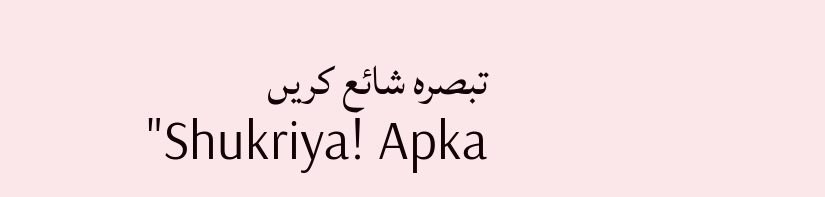تبصرہ شائع کریں
"Shukriya! Apka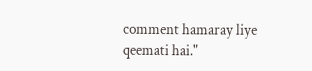comment hamaray liye qeemati hai."